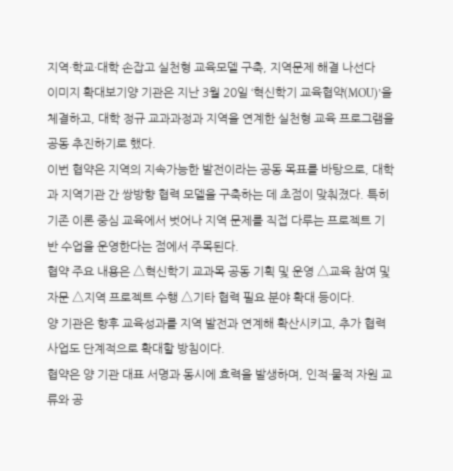지역·학교·대학 손잡고 실천형 교육모델 구축, 지역문제 해결 나선다
이미지 확대보기양 기관은 지난 3월 20일 ‘혁신학기 교육협약(MOU)’을 체결하고, 대학 정규 교과과정과 지역을 연계한 실천형 교육 프로그램을 공동 추진하기로 했다.
이번 협약은 지역의 지속가능한 발전이라는 공동 목표를 바탕으로, 대학과 지역기관 간 쌍방향 협력 모델을 구축하는 데 초점이 맞춰졌다. 특히 기존 이론 중심 교육에서 벗어나 지역 문제를 직접 다루는 프로젝트 기반 수업을 운영한다는 점에서 주목된다.
협약 주요 내용은 △혁신학기 교과목 공동 기획 및 운영 △교육 참여 및 자문 △지역 프로젝트 수행 △기타 협력 필요 분야 확대 등이다.
양 기관은 향후 교육성과를 지역 발전과 연계해 확산시키고, 추가 협력사업도 단계적으로 확대할 방침이다.
협약은 양 기관 대표 서명과 동시에 효력을 발생하며, 인적·물적 자원 교류와 공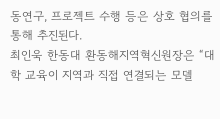동연구, 프로젝트 수행 등은 상호 협의를 통해 추진된다.
최인욱 한동대 환동해지역혁신원장은 “대학 교육이 지역과 직접 연결되는 모델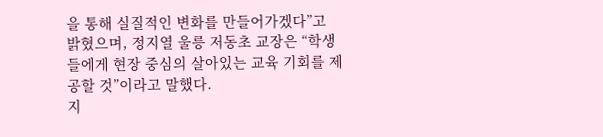을 통해 실질적인 변화를 만들어가겠다”고 밝혔으며, 정지열 울릉 저동초 교장은 “학생들에게 현장 중심의 살아있는 교육 기회를 제공할 것”이라고 말했다.
지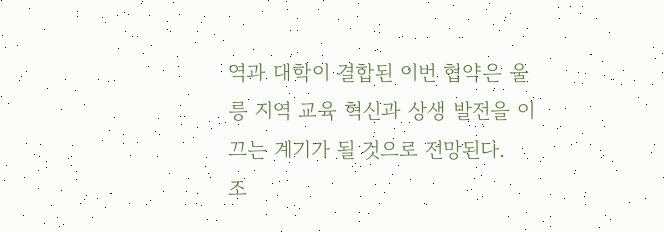역과 대학이 결합된 이번 협약은 울릉 지역 교육 혁신과 상생 발전을 이끄는 계기가 될 것으로 전망된다.
조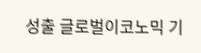성출 글로벌이코노믹 기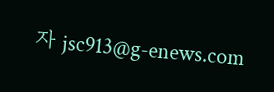자 jsc913@g-enews.com